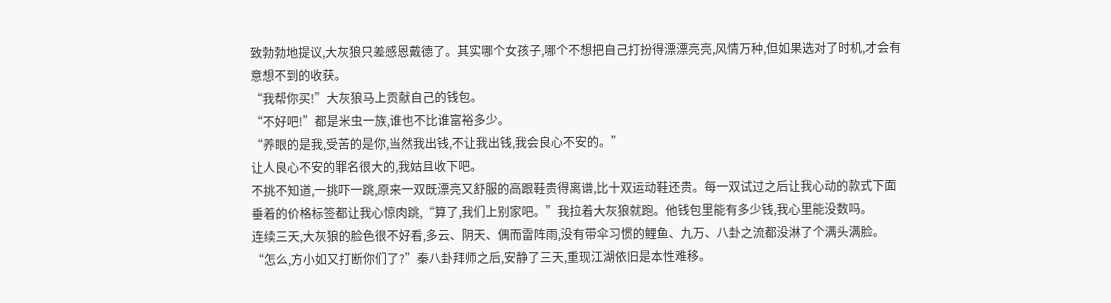致勃勃地提议,大灰狼只差感恩戴德了。其实哪个女孩子,哪个不想把自己打扮得漂漂亮亮,风情万种,但如果选对了时机,才会有意想不到的收获。
“我帮你买!”大灰狼马上贡献自己的钱包。
“不好吧!”都是米虫一族,谁也不比谁富裕多少。
“养眼的是我,受苦的是你,当然我出钱,不让我出钱,我会良心不安的。”
让人良心不安的罪名很大的,我姑且收下吧。
不挑不知道,一挑吓一跳,原来一双既漂亮又舒服的高跟鞋贵得离谱,比十双运动鞋还贵。每一双试过之后让我心动的款式下面垂着的价格标签都让我心惊肉跳,“算了,我们上别家吧。”我拉着大灰狼就跑。他钱包里能有多少钱,我心里能没数吗。
连续三天,大灰狼的脸色很不好看,多云、阴天、偶而雷阵雨,没有带伞习惯的鲤鱼、九万、八卦之流都没淋了个满头满脸。
“怎么,方小如又打断你们了?”秦八卦拜师之后,安静了三天,重现江湖依旧是本性难移。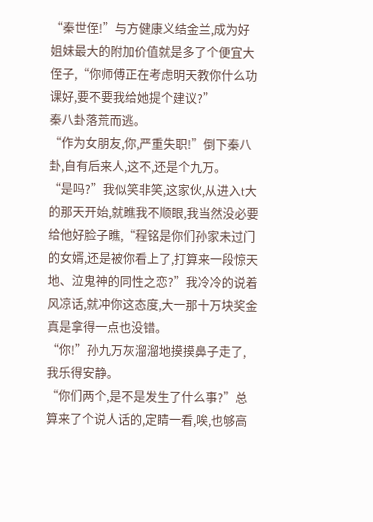“秦世侄!”与方健康义结金兰,成为好姐妹最大的附加价值就是多了个便宜大侄子,“你师傅正在考虑明天教你什么功课好,要不要我给她提个建议?”
秦八卦落荒而逃。
“作为女朋友,你,严重失职!”倒下秦八卦,自有后来人,这不,还是个九万。
“是吗?”我似笑非笑,这家伙,从进入t大的那天开始,就瞧我不顺眼,我当然没必要给他好脸子瞧,“程铭是你们孙家未过门的女婿,还是被你看上了,打算来一段惊天地、泣鬼神的同性之恋?”我冷冷的说着风凉话,就冲你这态度,大一那十万块奖金真是拿得一点也没错。
“你!”孙九万灰溜溜地摸摸鼻子走了,我乐得安静。
“你们两个,是不是发生了什么事?”总算来了个说人话的,定睛一看,唉,也够高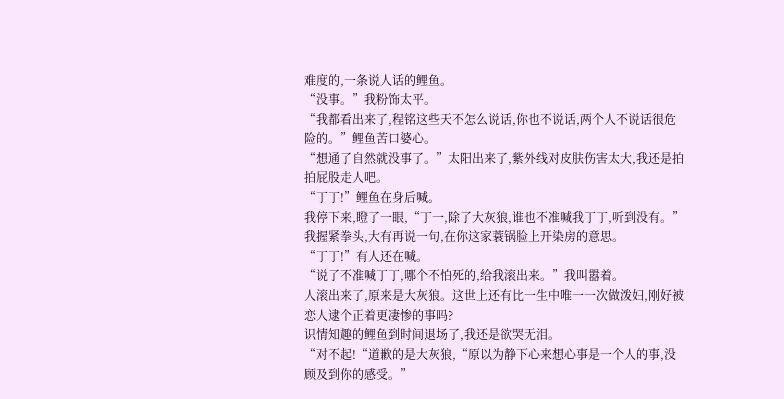难度的,一条说人话的鲤鱼。
“没事。”我粉饰太平。
“我都看出来了,程铭这些天不怎么说话,你也不说话,两个人不说话很危险的。”鲤鱼苦口婆心。
“想通了自然就没事了。”太阳出来了,紫外线对皮肤伤害太大,我还是拍拍屁股走人吧。
“丁丁!”鲤鱼在身后喊。
我停下来,瞪了一眼,“丁一,除了大灰狼,谁也不准喊我丁丁,听到没有。”我握紧拳头,大有再说一句,在你这家蓑锅脸上开染房的意思。
“丁丁!”有人还在喊。
“说了不准喊丁丁,哪个不怕死的,给我滚出来。”我叫嚣着。
人滚出来了,原来是大灰狼。这世上还有比一生中唯一一次做泼妇,刚好被恋人逮个正着更凄惨的事吗?
识情知趣的鲤鱼到时间退场了,我还是欲哭无泪。
“对不起!“道歉的是大灰狼,“原以为静下心来想心事是一个人的事,没顾及到你的感受。”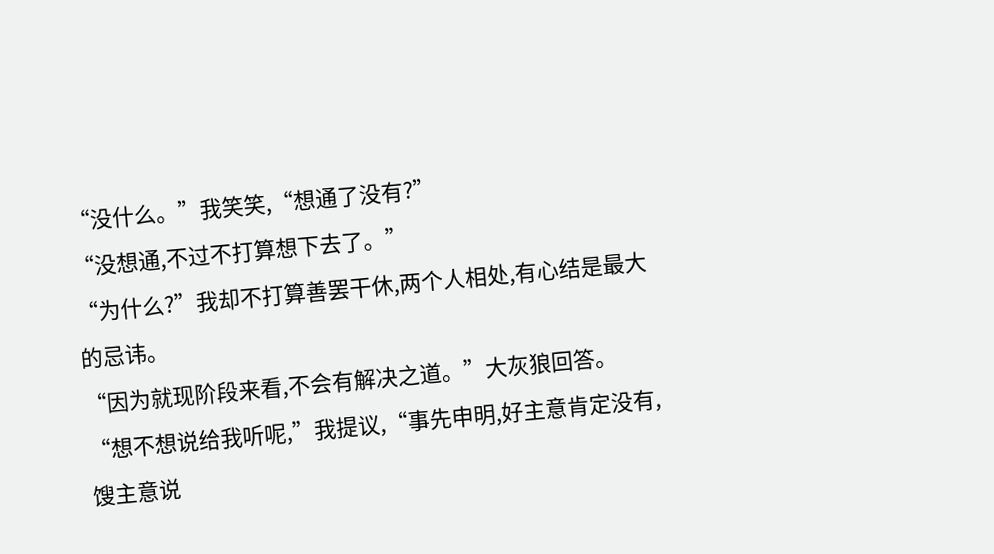“没什么。”我笑笑,“想通了没有?”
“没想通,不过不打算想下去了。”
“为什么?”我却不打算善罢干休,两个人相处,有心结是最大的忌讳。
“因为就现阶段来看,不会有解决之道。”大灰狼回答。
“想不想说给我听呢,”我提议,“事先申明,好主意肯定没有,馊主意说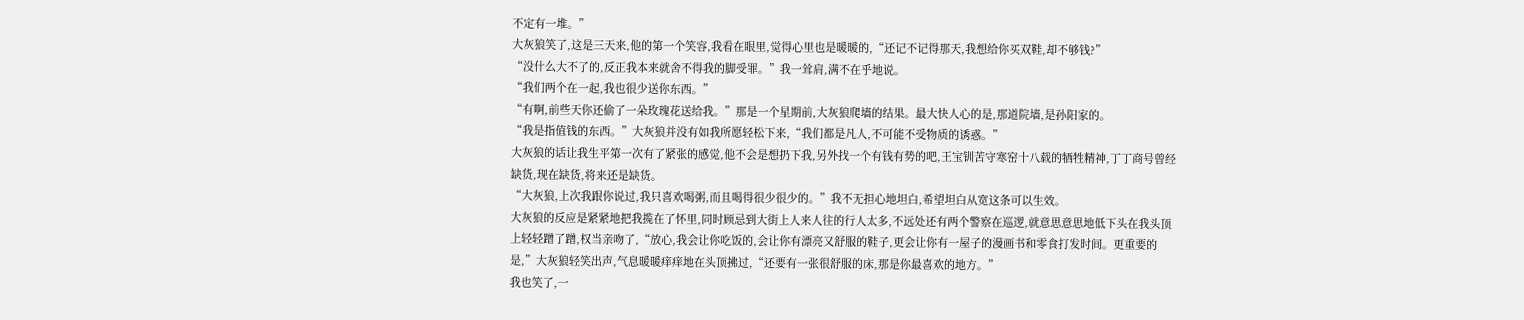不定有一堆。”
大灰狼笑了,这是三天来,他的第一个笑容,我看在眼里,觉得心里也是暖暖的,“还记不记得那天,我想给你买双鞋,却不够钱?”
“没什么大不了的,反正我本来就舍不得我的脚受罪。”我一耸肩,满不在乎地说。
“我们两个在一起,我也很少送你东西。”
“有啊,前些天你还偷了一朵玫瑰花送给我。”那是一个星期前,大灰狼爬墙的结果。最大快人心的是,那道院墙,是孙阳家的。
“我是指值钱的东西。”大灰狼并没有如我所愿轻松下来,“我们都是凡人,不可能不受物质的诱惑。”
大灰狼的话让我生平第一次有了紧张的感觉,他不会是想扔下我,另外找一个有钱有势的吧,王宝钏苦守寒窑十八载的牺牲精神,丁丁商号曾经缺货,现在缺货,将来还是缺货。
“大灰狼,上次我跟你说过,我只喜欢喝粥,而且喝得很少很少的。”我不无担心地坦白,希望坦白从宽这条可以生效。
大灰狼的反应是紧紧地把我揽在了怀里,同时顾忌到大街上人来人往的行人太多,不远处还有两个警察在巡逻,就意思意思地低下头在我头顶上轻轻蹭了蹭,权当亲吻了,“放心,我会让你吃饭的,会让你有漂亮又舒服的鞋子,更会让你有一屋子的漫画书和零食打发时间。更重要的是,”大灰狼轻笑出声,气息暖暖痒痒地在头顶拂过,“还要有一张很舒服的床,那是你最喜欢的地方。”
我也笑了,一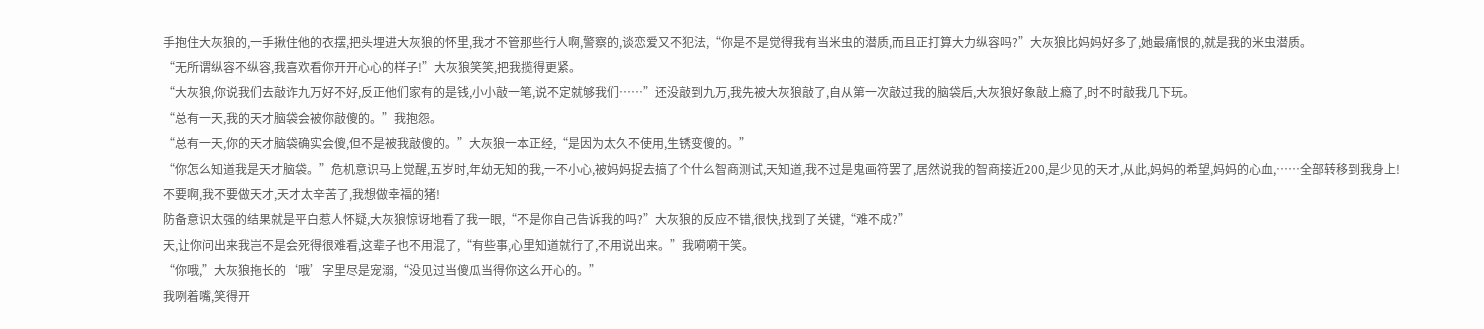手抱住大灰狼的,一手揪住他的衣摆,把头埋进大灰狼的怀里,我才不管那些行人啊,警察的,谈恋爱又不犯法,“你是不是觉得我有当米虫的潜质,而且正打算大力纵容吗?”大灰狼比妈妈好多了,她最痛恨的,就是我的米虫潜质。
“无所谓纵容不纵容,我喜欢看你开开心心的样子!”大灰狼笑笑,把我揽得更紧。
“大灰狼,你说我们去敲诈九万好不好,反正他们家有的是钱,小小敲一笔,说不定就够我们……”还没敲到九万,我先被大灰狼敲了,自从第一次敲过我的脑袋后,大灰狼好象敲上瘾了,时不时敲我几下玩。
“总有一天,我的天才脑袋会被你敲傻的。”我抱怨。
“总有一天,你的天才脑袋确实会傻,但不是被我敲傻的。”大灰狼一本正经,“是因为太久不使用,生锈变傻的。”
“你怎么知道我是天才脑袋。”危机意识马上觉醒,五岁时,年幼无知的我,一不小心,被妈妈捉去搞了个什么智商测试,天知道,我不过是鬼画符罢了,居然说我的智商接近200,是少见的天才,从此,妈妈的希望,妈妈的心血,……全部转移到我身上!
不要啊,我不要做天才,天才太辛苦了,我想做幸福的猪!
防备意识太强的结果就是平白惹人怀疑,大灰狼惊讶地看了我一眼,“不是你自己告诉我的吗?”大灰狼的反应不错,很快,找到了关键,“难不成?”
天,让你问出来我岂不是会死得很难看,这辈子也不用混了,“有些事,心里知道就行了,不用说出来。”我嗬嗬干笑。
“你哦,”大灰狼拖长的‘哦’字里尽是宠溺,“没见过当傻瓜当得你这么开心的。”
我咧着嘴,笑得开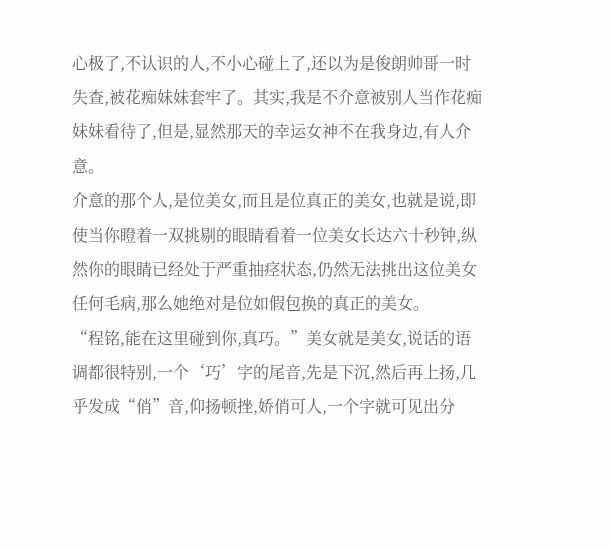心极了,不认识的人,不小心碰上了,还以为是俊朗帅哥一时失查,被花痴妹妹套牢了。其实,我是不介意被别人当作花痴妹妹看待了,但是,显然那天的幸运女神不在我身边,有人介意。
介意的那个人,是位美女,而且是位真正的美女,也就是说,即使当你瞪着一双挑剔的眼睛看着一位美女长达六十秒钟,纵然你的眼睛已经处于严重抽痉状态,仍然无法挑出这位美女任何毛病,那么她绝对是位如假包换的真正的美女。
“程铭,能在这里碰到你,真巧。”美女就是美女,说话的语调都很特别,一个‘巧’字的尾音,先是下沉,然后再上扬,几乎发成“俏”音,仰扬顿挫,娇俏可人,一个字就可见出分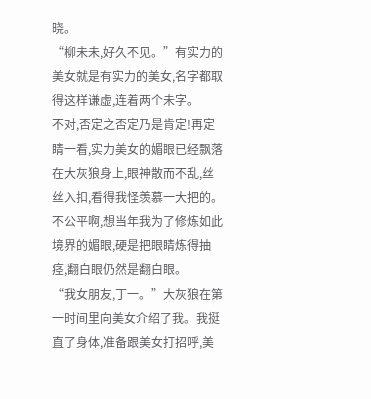晓。
“柳未未,好久不见。”有实力的美女就是有实力的美女,名字都取得这样谦虚,连着两个未字。
不对,否定之否定乃是肯定!再定睛一看,实力美女的媚眼已经飘落在大灰狼身上,眼神散而不乱,丝丝入扣,看得我怪羡慕一大把的。不公平啊,想当年我为了修炼如此境界的媚眼,硬是把眼睛炼得抽痉,翻白眼仍然是翻白眼。
“我女朋友,丁一。”大灰狼在第一时间里向美女介绍了我。我挺直了身体,准备跟美女打招呼,美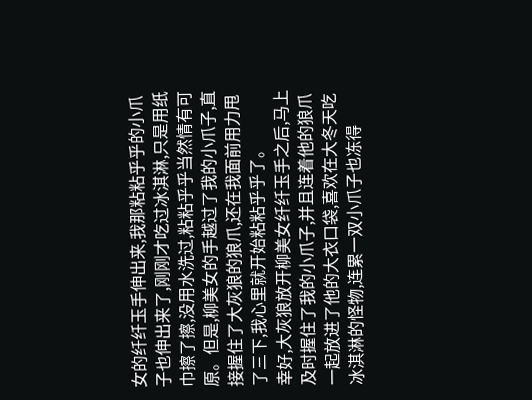女的纤纤玉手伸出来,我那粘粘乎乎的小爪子也伸出来了,刚刚才吃过冰淇淋,只是用纸巾擦了擦,没用水洗过,粘粘乎乎当然情有可原。但是,柳美女的手越过了我的小爪子,直接握住了大灰狼的狼爪,还在我面前用力甩了三下,我心里就开始粘粘乎乎了。
幸好,大灰狼放开柳美女纤纤玉手之后,马上及时握住了我的小爪子,并且连着他的狼爪一起放进了他的大衣口袋,喜欢在大冬天吃冰淇淋的怪物,连累一双小爪子也冻得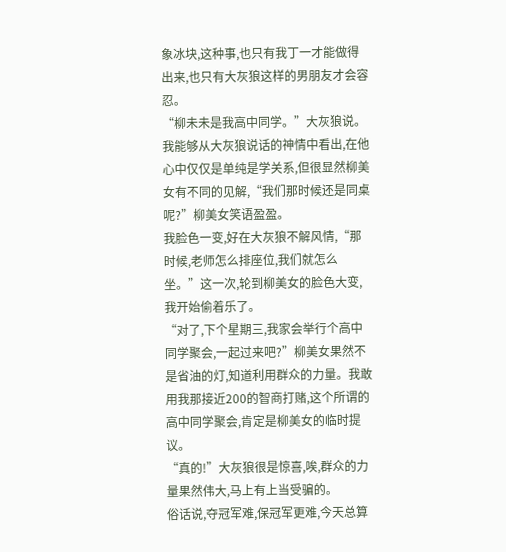象冰块,这种事,也只有我丁一才能做得出来,也只有大灰狼这样的男朋友才会容忍。
“柳未未是我高中同学。”大灰狼说。
我能够从大灰狼说话的神情中看出,在他心中仅仅是单纯是学关系,但很显然柳美女有不同的见解,“我们那时候还是同桌呢?”柳美女笑语盈盈。
我脸色一变,好在大灰狼不解风情,“那时候,老师怎么排座位,我们就怎么坐。”这一次,轮到柳美女的脸色大变,我开始偷着乐了。
“对了,下个星期三,我家会举行个高中同学聚会,一起过来吧?”柳美女果然不是省油的灯,知道利用群众的力量。我敢用我那接近200的智商打赌,这个所谓的高中同学聚会,肯定是柳美女的临时提议。
“真的!”大灰狼很是惊喜,唉,群众的力量果然伟大,马上有上当受骗的。
俗话说,夺冠军难,保冠军更难,今天总算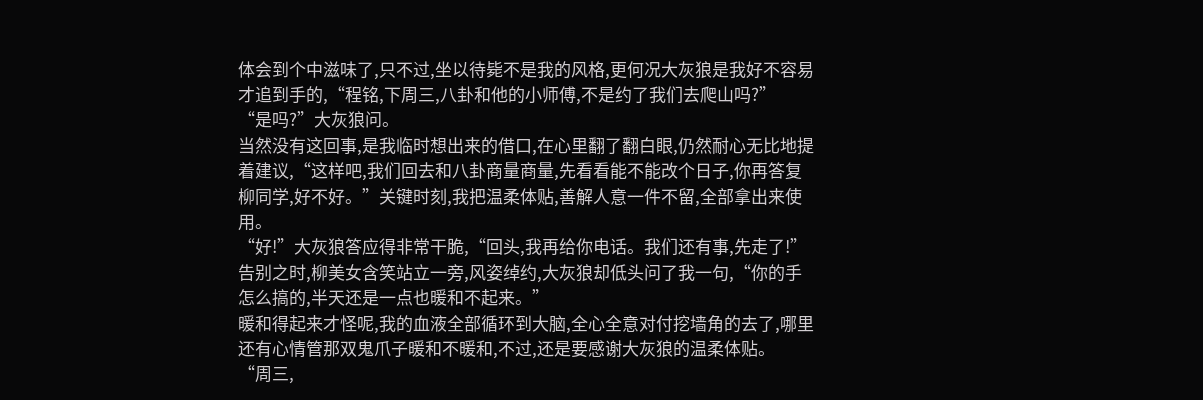体会到个中滋味了,只不过,坐以待毙不是我的风格,更何况大灰狼是我好不容易才追到手的,“程铭,下周三,八卦和他的小师傅,不是约了我们去爬山吗?”
“是吗?”大灰狼问。
当然没有这回事,是我临时想出来的借口,在心里翻了翻白眼,仍然耐心无比地提着建议,“这样吧,我们回去和八卦商量商量,先看看能不能改个日子,你再答复柳同学,好不好。”关键时刻,我把温柔体贴,善解人意一件不留,全部拿出来使用。
“好!”大灰狼答应得非常干脆,“回头,我再给你电话。我们还有事,先走了!”
告别之时,柳美女含笑站立一旁,风姿绰约,大灰狼却低头问了我一句,“你的手怎么搞的,半天还是一点也暖和不起来。”
暖和得起来才怪呢,我的血液全部循环到大脑,全心全意对付挖墙角的去了,哪里还有心情管那双鬼爪子暖和不暖和,不过,还是要感谢大灰狼的温柔体贴。
“周三,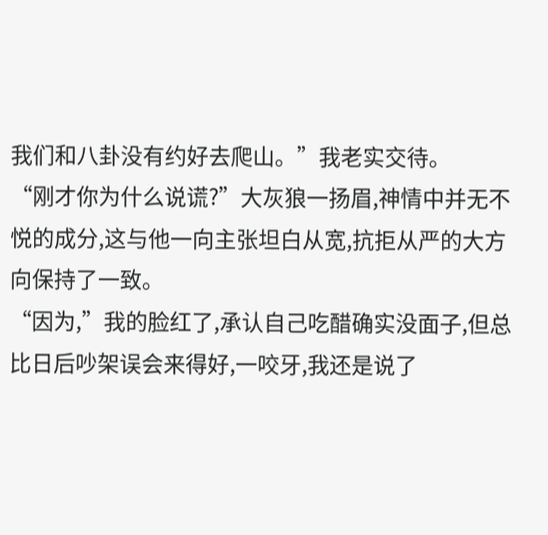我们和八卦没有约好去爬山。”我老实交待。
“刚才你为什么说谎?”大灰狼一扬眉,神情中并无不悦的成分,这与他一向主张坦白从宽,抗拒从严的大方向保持了一致。
“因为,”我的脸红了,承认自己吃醋确实没面子,但总比日后吵架误会来得好,一咬牙,我还是说了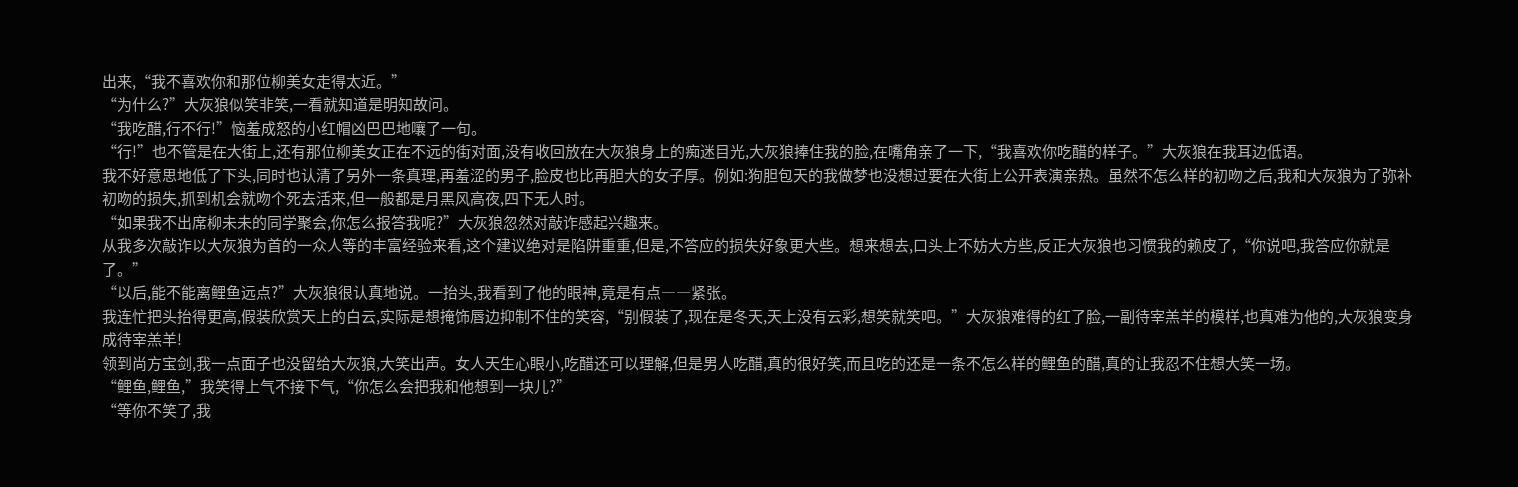出来,“我不喜欢你和那位柳美女走得太近。”
“为什么?”大灰狼似笑非笑,一看就知道是明知故问。
“我吃醋,行不行!”恼羞成怒的小红帽凶巴巴地嚷了一句。
“行!”也不管是在大街上,还有那位柳美女正在不远的街对面,没有收回放在大灰狼身上的痴迷目光,大灰狼捧住我的脸,在嘴角亲了一下,“我喜欢你吃醋的样子。”大灰狼在我耳边低语。
我不好意思地低了下头,同时也认清了另外一条真理,再羞涩的男子,脸皮也比再胆大的女子厚。例如:狗胆包天的我做梦也没想过要在大街上公开表演亲热。虽然不怎么样的初吻之后,我和大灰狼为了弥补初吻的损失,抓到机会就吻个死去活来,但一般都是月黑风高夜,四下无人时。
“如果我不出席柳未未的同学聚会,你怎么报答我呢?”大灰狼忽然对敲诈感起兴趣来。
从我多次敲诈以大灰狼为首的一众人等的丰富经验来看,这个建议绝对是陷阱重重,但是,不答应的损失好象更大些。想来想去,口头上不妨大方些,反正大灰狼也习惯我的赖皮了,“你说吧,我答应你就是了。”
“以后,能不能离鲤鱼远点?”大灰狼很认真地说。一抬头,我看到了他的眼神,竟是有点――紧张。
我连忙把头抬得更高,假装欣赏天上的白云,实际是想掩饰唇边抑制不住的笑容,“别假装了,现在是冬天,天上没有云彩,想笑就笑吧。”大灰狼难得的红了脸,一副待宰羔羊的模样,也真难为他的,大灰狼变身成待宰羔羊!
领到尚方宝剑,我一点面子也没留给大灰狼,大笑出声。女人天生心眼小,吃醋还可以理解,但是男人吃醋,真的很好笑,而且吃的还是一条不怎么样的鲤鱼的醋,真的让我忍不住想大笑一场。
“鲤鱼,鲤鱼,”我笑得上气不接下气,“你怎么会把我和他想到一块儿?”
“等你不笑了,我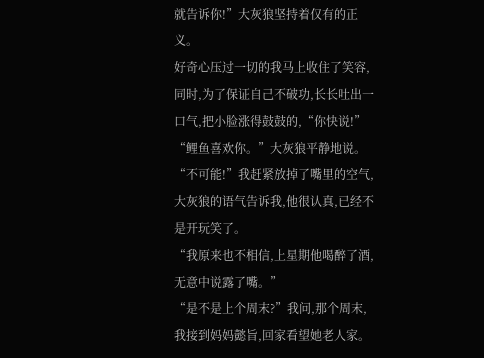就告诉你!”大灰狼坚持着仅有的正义。
好奇心压过一切的我马上收住了笑容,同时,为了保证自己不破功,长长吐出一口气,把小脸涨得鼓鼓的,“你快说!”
“鲤鱼喜欢你。”大灰狼平静地说。
“不可能!”我赶紧放掉了嘴里的空气,大灰狼的语气告诉我,他很认真,已经不是开玩笑了。
“我原来也不相信,上星期他喝醉了酒,无意中说露了嘴。”
“是不是上个周末?”我问,那个周末,我接到妈妈懿旨,回家看望她老人家。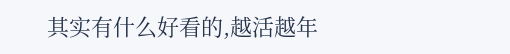其实有什么好看的,越活越年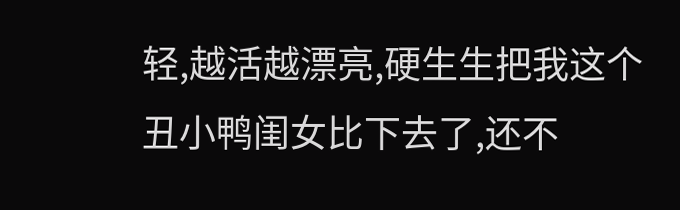轻,越活越漂亮,硬生生把我这个丑小鸭闺女比下去了,还不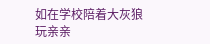如在学校陪着大灰狼玩亲亲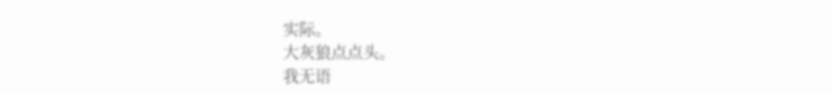实际。
大灰狼点点头。
我无语